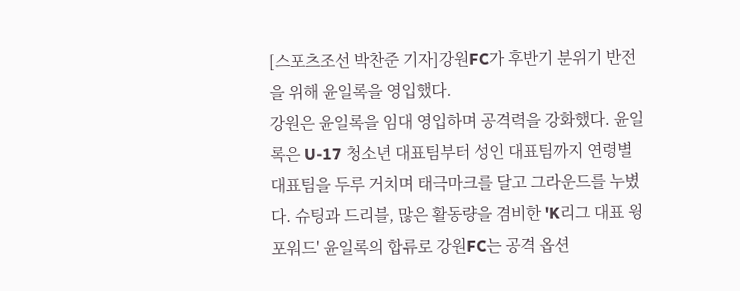[스포츠조선 박찬준 기자]강원FC가 후반기 분위기 반전을 위해 윤일록을 영입했다.
강원은 윤일록을 임대 영입하며 공격력을 강화했다. 윤일록은 U-17 청소년 대표팀부터 성인 대표팀까지 연령별 대표팀을 두루 거치며 태극마크를 달고 그라운드를 누볐다. 슈팅과 드리블, 많은 활동량을 겸비한 'K리그 대표 윙포워드' 윤일록의 합류로 강원FC는 공격 옵션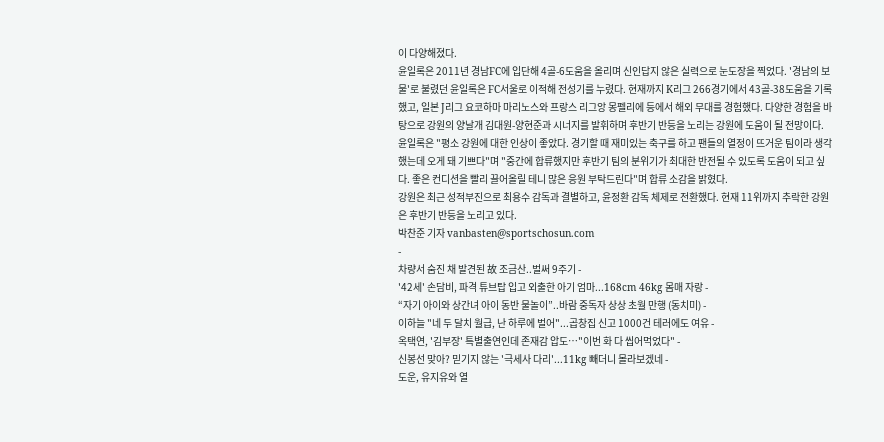이 다양해졌다.
윤일록은 2011년 경남FC에 입단해 4골-6도움을 올리며 신인답지 않은 실력으로 눈도장을 찍었다. '경남의 보물'로 불렸던 윤일록은 FC서울로 이적해 전성기를 누렸다. 현재까지 K리그 266경기에서 43골-38도움을 기록했고, 일본 J리그 요코하마 마리노스와 프랑스 리그앙 몽펠리에 등에서 해외 무대를 경험했다. 다양한 경험을 바탕으로 강원의 양날개 김대원-양현준과 시너지를 발휘하며 후반기 반등을 노리는 강원에 도움이 될 전망이다.
윤일록은 "평소 강원에 대한 인상이 좋았다. 경기할 때 재미있는 축구를 하고 팬들의 열정이 뜨거운 팀이라 생각했는데 오게 돼 기쁘다"며 "중간에 합류했지만 후반기 팀의 분위기가 최대한 반전될 수 있도록 도움이 되고 싶다. 좋은 컨디션을 빨리 끌어올릴 테니 많은 응원 부탁드린다"며 합류 소감을 밝혔다.
강원은 최근 성적부진으로 최용수 감독과 결별하고, 윤정환 감독 체제로 전환했다. 현재 11위까지 추락한 강원은 후반기 반등을 노리고 있다.
박찬준 기자 vanbasten@sportschosun.com
-
차량서 숨진 채 발견된 故 조금산..벌써 9주기 -
'42세' 손담비, 파격 튜브탑 입고 외출한 아기 엄마...168cm 46kg 몸매 자랑 -
“자기 아이와 상간녀 아이 동반 물놀이”..바람 중독자 상상 초월 만행 (동치미) -
이하늘 "네 두 달치 월급, 난 하루에 벌어"...곱창집 신고 1000건 테러에도 여유 -
옥택연, '김부장' 특별출연인데 존재감 압도…"이번 화 다 씹어먹었다" -
신봉선 맞아? 믿기지 않는 '극세사 다리'...11kg 빼더니 몰라보겠네 -
도운, 유지유와 열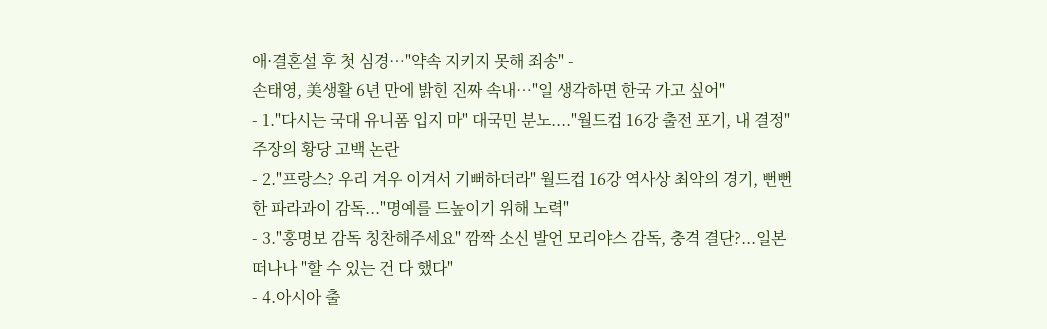애·결혼설 후 첫 심경…"약속 지키지 못해 죄송" -
손태영, 美생활 6년 만에 밝힌 진짜 속내…"일 생각하면 한국 가고 싶어"
- 1."다시는 국대 유니폼 입지 마" 대국민 분노...."월드컵 16강 출전 포기, 내 결정" 주장의 황당 고백 논란
- 2."프랑스? 우리 겨우 이겨서 기뻐하더라" 월드컵 16강 역사상 최악의 경기, 뻔뻔한 파라과이 감독..."명예를 드높이기 위해 노력"
- 3."홍명보 감독 칭찬해주세요" 깜짝 소신 발언 모리야스 감독, 충격 결단?...일본 떠나나 "할 수 있는 건 다 했다"
- 4.아시아 출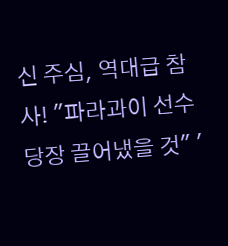신 주심, 역대급 참사! "파라과이 선수 당장 끌어냈을 것" '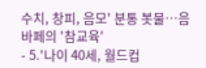수치, 창피, 음모' 분통 봇물…음바페의 '참교육'
- 5.'나이 40세, 월드컵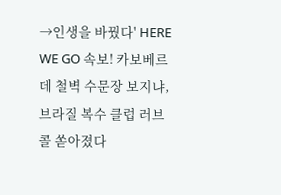→인생을 바꿨다' HERE WE GO 속보! 카보베르데 철벽 수문장 보지냐, 브라질 복수 클럽 러브콜 쏟아졌다